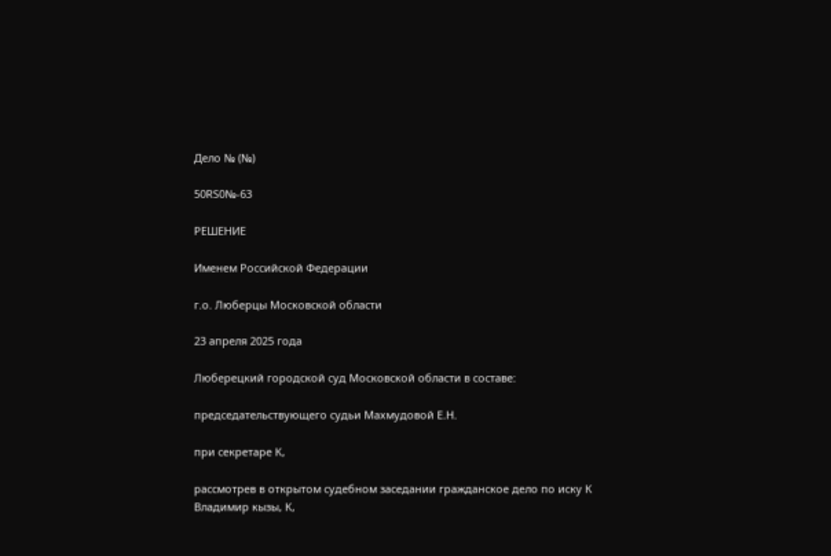Дело № (№)

50RS0№-63

РЕШЕНИЕ

Именем Российской Федерации

г.о. Люберцы Московской области

23 апреля 2025 года

Люберецкий городской суд Московской области в составе:

председательствующего судьи Махмудовой Е.Н.

при секретаре К,

рассмотрев в открытом судебном заседании гражданское дело по иску К Владимир кызы, К,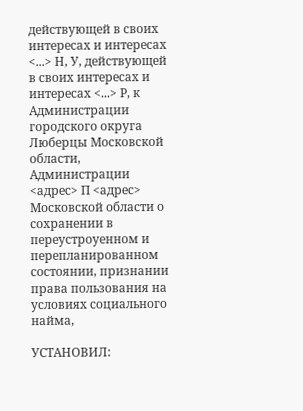действующей в своих интересах и интересах <...> Н, У, действующей в своих интересах и интересах <...> Р, к Администрации городского округа Люберцы Московской области, Администрации <адрес> П <адрес> Московской области о сохранении в переустроуенном и перепланированном состоянии, признании права пользования на условиях социального найма,

УСТАНОВИЛ: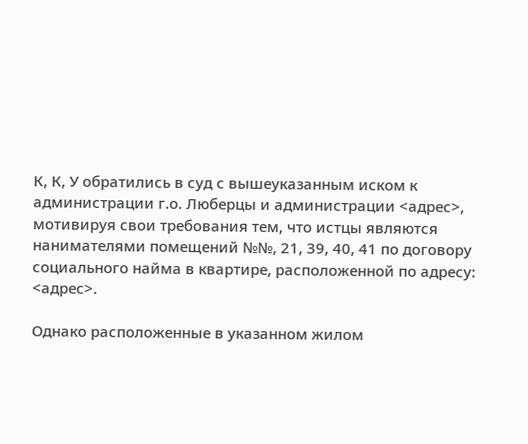К, К, У обратились в суд с вышеуказанным иском к администрации г.о. Люберцы и администрации <адрес>, мотивируя свои требования тем, что истцы являются нанимателями помещений №№, 21, 39, 40, 41 по договору социального найма в квартире, расположенной по адресу: <адрес>.

Однако расположенные в указанном жилом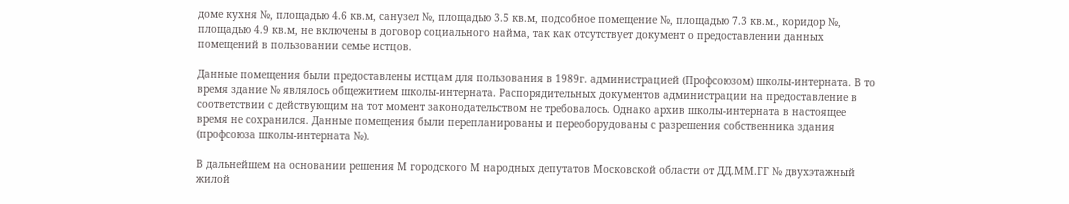доме кухня №, площадью 4.6 кв.м, санузел №, площадью 3.5 кв.м, подсобное помещение №, площадью 7.3 кв.м., коридор №, площадью 4.9 кв.м, не включены в договор социального найма, так как отсутствует документ о предоставлении данных помещений в пользовании семье истцов.

Данные помещения были предоставлены истцам для пользования в 1989г. администрацией (Профсоюзом) школы-интерната. В то время здание № являлось общежитием школы-интерната. Распорядительных документов администрации на предоставление в соответствии с действующим на тот момент законодательством не требовалось. Однако архив школы-интерната в настоящее время не сохранился. Данные помещения были перепланированы и переоборудованы с разрешения собственника здания (профсоюза школы-интерната №).

В дальнейшем на основании решения М городского М народных депутатов Московской области от ДД.ММ.ГГ № двухэтажный жилой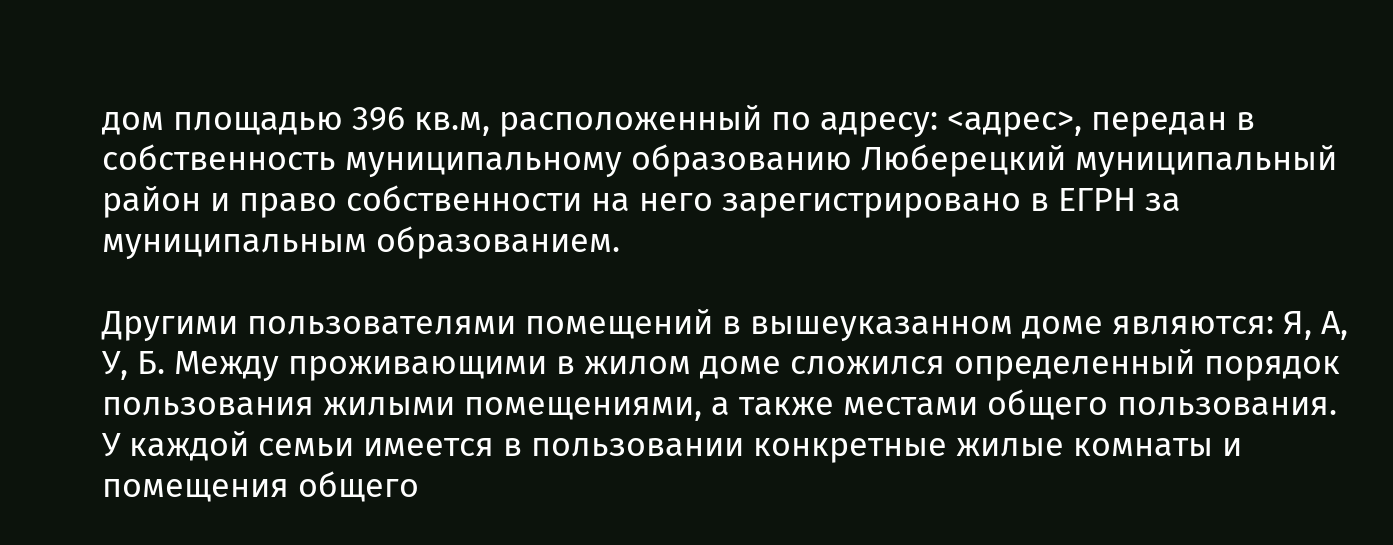дом площадью 396 кв.м, расположенный по адресу: <адрес>, передан в собственность муниципальному образованию Люберецкий муниципальный район и право собственности на него зарегистрировано в ЕГРН за муниципальным образованием.

Другими пользователями помещений в вышеуказанном доме являются: Я, А, У, Б. Между проживающими в жилом доме сложился определенный порядок пользования жилыми помещениями, а также местами общего пользования. У каждой семьи имеется в пользовании конкретные жилые комнаты и помещения общего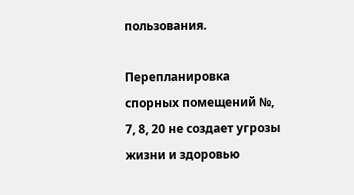пользования.

Перепланировка спорных помещений №, 7, 8, 20 не создает угрозы жизни и здоровью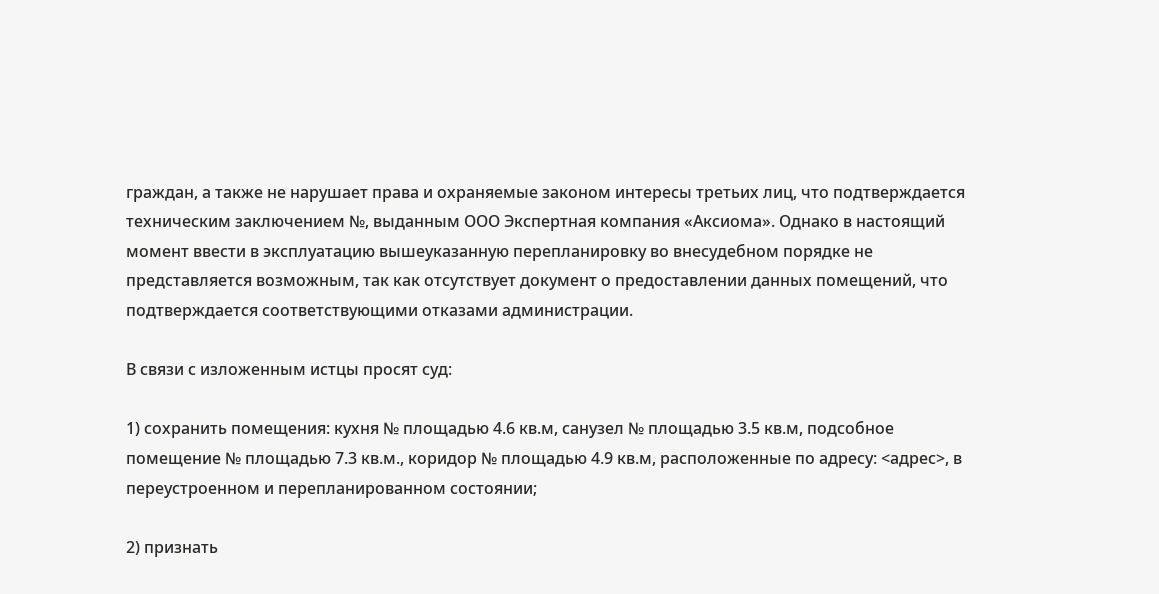граждан, а также не нарушает права и охраняемые законом интересы третьих лиц, что подтверждается техническим заключением №, выданным ООО Экспертная компания «Аксиома». Однако в настоящий момент ввести в эксплуатацию вышеуказанную перепланировку во внесудебном порядке не представляется возможным, так как отсутствует документ о предоставлении данных помещений, что подтверждается соответствующими отказами администрации.

В связи с изложенным истцы просят суд:

1) сохранить помещения: кухня № площадью 4.6 кв.м, санузел № площадью 3.5 кв.м, подсобное помещение № площадью 7.3 кв.м., коридор № площадью 4.9 кв.м, расположенные по адресу: <адрес>, в переустроенном и перепланированном состоянии;

2) признать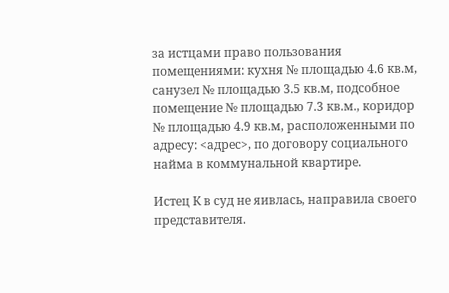за истцами право пользования помещениями: кухня № площадью 4.6 кв.м, санузел № площадью 3.5 кв.м, подсобное помещение № площадью 7.3 кв.м., коридор № площадью 4.9 кв.м, расположенными по адресу: <адрес>, по договору социального найма в коммунальной квартире.

Истец К в суд не яивлась, направила своего представителя.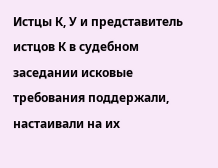Истцы К, У и представитель истцов К в судебном заседании исковые требования поддержали, настаивали на их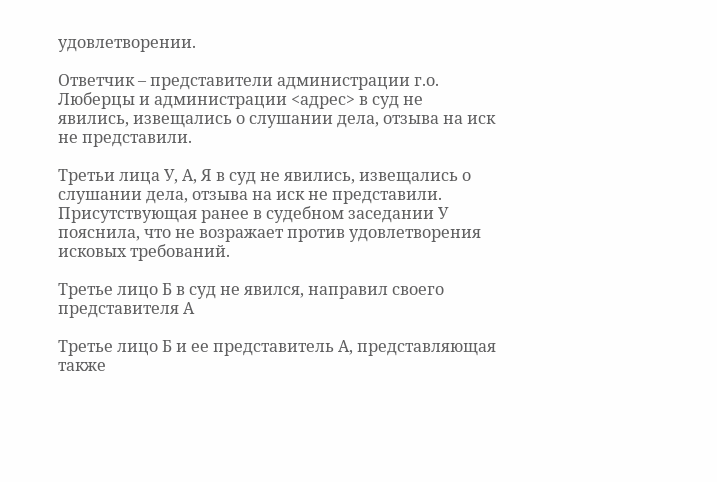удовлетворении.

Ответчик – представители администрации г.о. Люберцы и администрации <адрес> в суд не явились, извещались о слушании дела, отзыва на иск не представили.

Третьи лица У, А, Я в суд не явились, извещались о слушании дела, отзыва на иск не представили. Присутствующая ранее в судебном заседании У пояснила, что не возражает против удовлетворения исковых требований.

Третье лицо Б в суд не явился, направил своего представителя А

Третье лицо Б и ее представитель А, представляющая также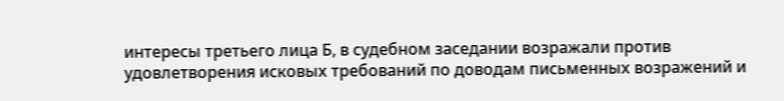интересы третьего лица Б, в судебном заседании возражали против удовлетворения исковых требований по доводам письменных возражений и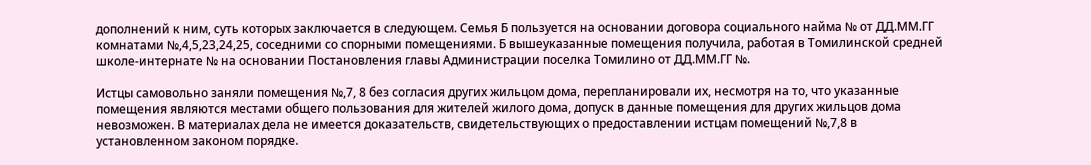дополнений к ним, суть которых заключается в следующем. Семья Б пользуется на основании договора социального найма № от ДД.ММ.ГГ комнатами №,4,5,23,24,25, соседними со спорными помещениями. Б вышеуказанные помещения получила, работая в Томилинской средней школе-интернате № на основании Постановления главы Администрации поселка Томилино от ДД.ММ.ГГ №.

Истцы самовольно заняли помещения №,7, 8 без согласия других жильцом дома, перепланировали их, несмотря на то, что указанные помещения являются местами общего пользования для жителей жилого дома, допуск в данные помещения для других жильцов дома невозможен. В материалах дела не имеется доказательств, свидетельствующих о предоставлении истцам помещений №,7,8 в установленном законом порядке.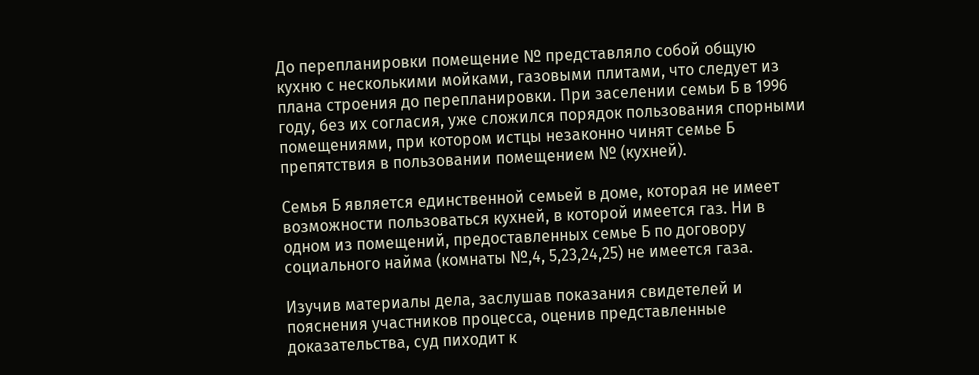До перепланировки помещение № представляло собой общую кухню с несколькими мойками, газовыми плитами, что следует из плана строения до перепланировки. При заселении семьи Б в 1996 году, без их согласия, уже сложился порядок пользования спорными помещениями, при котором истцы незаконно чинят семье Б препятствия в пользовании помещением № (кухней).

Семья Б является единственной семьей в доме, которая не имеет возможности пользоваться кухней, в которой имеется газ. Ни в одном из помещений, предоставленных семье Б по договору социального найма (комнаты №,4, 5,23,24,25) не имеется газа.

Изучив материалы дела, заслушав показания свидетелей и пояснения участников процесса, оценив представленные доказательства, суд пиходит к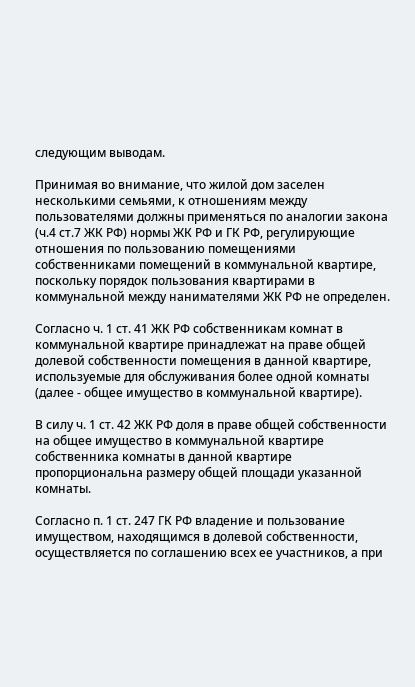следующим выводам.

Принимая во внимание, что жилой дом заселен несколькими семьями, к отношениям между пользователями должны применяться по аналогии закона (ч.4 ст.7 ЖК РФ) нормы ЖК РФ и ГК РФ, регулирующие отношения по пользованию помещениями собственниками помещений в коммунальной квартире, поскольку порядок пользования квартирами в коммунальной между нанимателями ЖК РФ не определен.

Согласно ч. 1 ст. 41 ЖК РФ собственникам комнат в коммунальной квартире принадлежат на праве общей долевой собственности помещения в данной квартире, используемые для обслуживания более одной комнаты (далее - общее имущество в коммунальной квартире).

В силу ч. 1 ст. 42 ЖК РФ доля в праве общей собственности на общее имущество в коммунальной квартире собственника комнаты в данной квартире пропорциональна размеру общей площади указанной комнаты.

Согласно п. 1 ст. 247 ГК РФ владение и пользование имуществом, находящимся в долевой собственности, осуществляется по соглашению всех ее участников, а при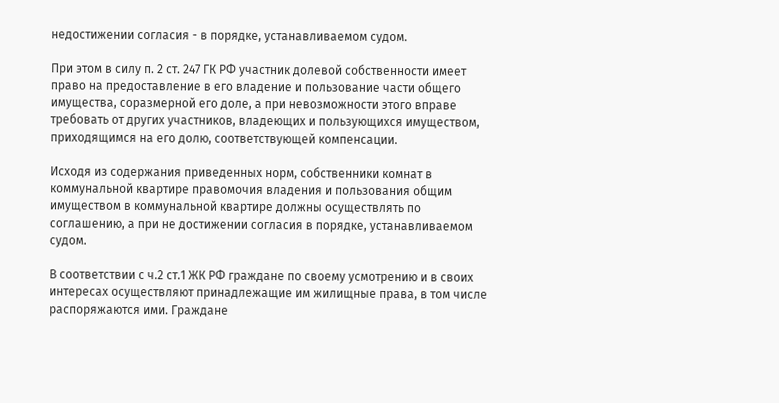недостижении согласия - в порядке, устанавливаемом судом.

При этом в силу п. 2 ст. 247 ГК РФ участник долевой собственности имеет право на предоставление в его владение и пользование части общего имущества, соразмерной его доле, а при невозможности этого вправе требовать от других участников, владеющих и пользующихся имуществом, приходящимся на его долю, соответствующей компенсации.

Исходя из содержания приведенных норм, собственники комнат в коммунальной квартире правомочия владения и пользования общим имуществом в коммунальной квартире должны осуществлять по соглашению, а при не достижении согласия в порядке, устанавливаемом судом.

В соответствии с ч.2 ст.1 ЖК РФ граждане по своему усмотрению и в своих интересах осуществляют принадлежащие им жилищные права, в том числе распоряжаются ими. Граждане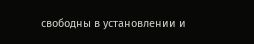свободны в установлении и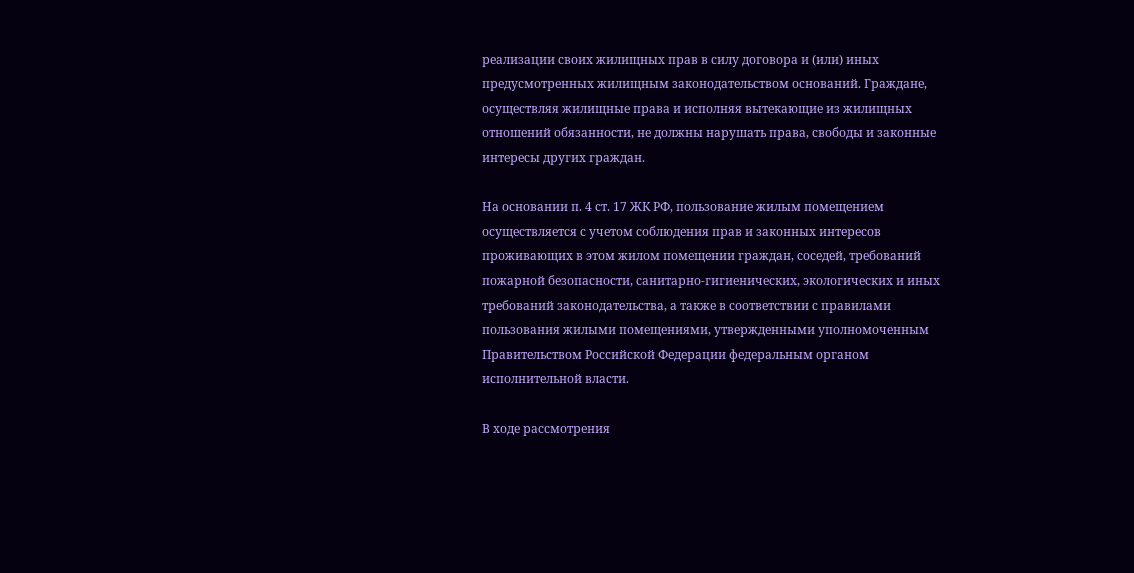реализации своих жилищных прав в силу договора и (или) иных предусмотренных жилищным законодательством оснований. Граждане, осуществляя жилищные права и исполняя вытекающие из жилищных отношений обязанности, не должны нарушать права, свободы и законные интересы других граждан.

На основании п. 4 ст. 17 ЖК РФ, пользование жилым помещением осуществляется с учетом соблюдения прав и законных интересов проживающих в этом жилом помещении граждан, соседей, требований пожарной безопасности, санитарно-гигиенических, экологических и иных требований законодательства, а также в соответствии с правилами пользования жилыми помещениями, утвержденными уполномоченным Правительством Российской Федерации федеральным органом исполнительной власти.

В ходе рассмотрения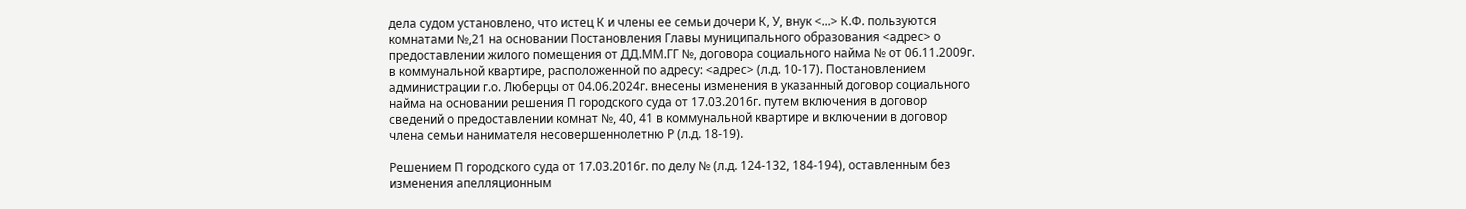дела судом установлено, что истец К и члены ее семьи дочери К, У, внук <...> К.Ф. пользуются комнатами №,21 на основании Постановления Главы муниципального образования <адрес> о предоставлении жилого помещения от ДД.ММ.ГГ №, договора социального найма № от 06.11.2009г. в коммунальной квартире, расположенной по адресу: <адрес> (л.д. 10-17). Постановлением администрации г.о. Люберцы от 04.06.2024г. внесены изменения в указанный договор социального найма на основании решения П городского суда от 17.03.2016г. путем включения в договор сведений о предоставлении комнат №, 40, 41 в коммунальной квартире и включении в договор члена семьи нанимателя несовершеннолетню Р (л.д. 18-19).

Решением П городского суда от 17.03.2016г. по делу № (л.д. 124-132, 184-194), оставленным без изменения апелляционным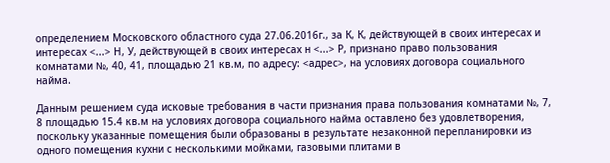определением Московского областного суда 27.06.2016г., за К, К, действующей в своих интересах и интересах <...> Н, У, действующей в своих интересах н <...> Р, признано право пользования комнатами №, 40, 41, площадью 21 кв.м, по адресу: <адрес>, на условиях договора социального найма.

Данным решением суда исковые требования в части признания права пользования комнатами №, 7, 8 площадью 15.4 кв.м на условиях договора социального найма оставлено без удовлетворения, поскольку указанные помещения были образованы в результате незаконной перепланировки из одного помещения кухни с несколькими мойками, газовыми плитами в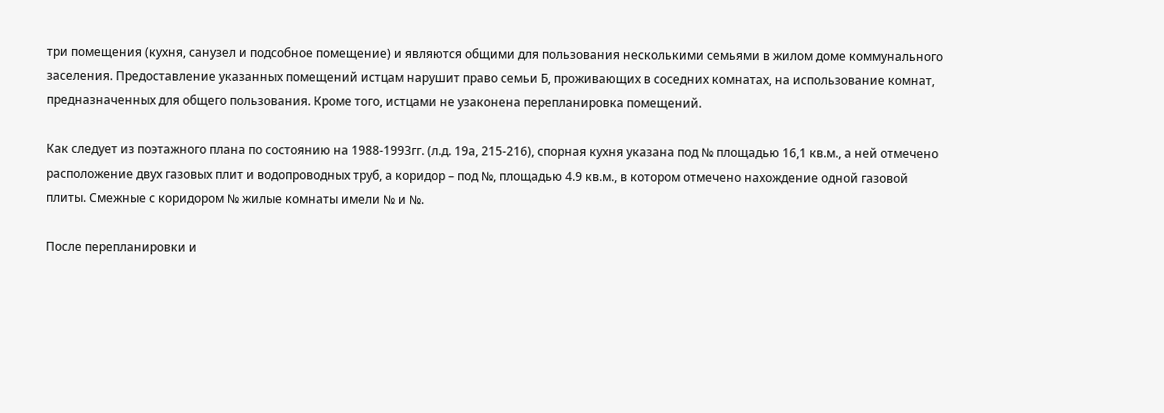три помещения (кухня, санузел и подсобное помещение) и являются общими для пользования несколькими семьями в жилом доме коммунального заселения. Предоставление указанных помещений истцам нарушит право семьи Б, проживающих в соседних комнатах, на использование комнат, предназначенных для общего пользования. Кроме того, истцами не узаконена перепланировка помещений.

Как следует из поэтажного плана по состоянию на 1988-1993гг. (л.д. 19а, 215-216), спорная кухня указана под № площадью 16,1 кв.м., а ней отмечено расположение двух газовых плит и водопроводных труб, а коридор – под №, площадью 4.9 кв.м., в котором отмечено нахождение одной газовой плиты. Смежные с коридором № жилые комнаты имели № и №.

После перепланировки и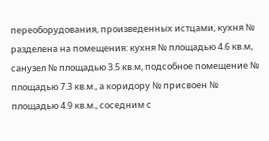переоборудования, произведенных истцами, кухня № разделена на помещения: кухня № площадью 4.6 кв.м, санузел № площадью 3.5 кв.м, подсобное помещение № площадью 7.3 кв.м., а коридору № присвоен № площадью 4.9 кв.м., соседним с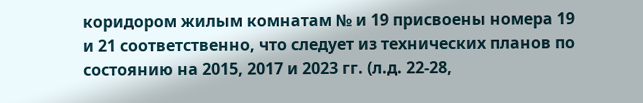коридором жилым комнатам № и 19 присвоены номера 19 и 21 соответственно, что следует из технических планов по состоянию на 2015, 2017 и 2023 гг. (л.д. 22-28,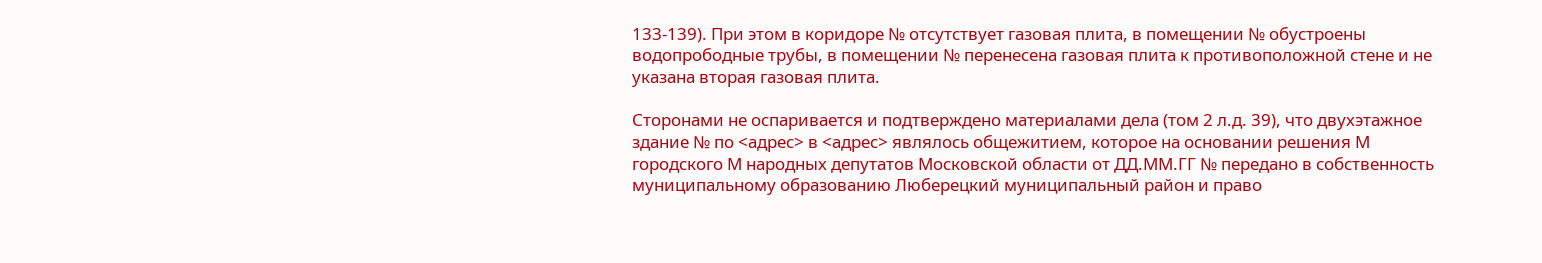133-139). При этом в коридоре № отсутствует газовая плита, в помещении № обустроены водопрободные трубы, в помещении № перенесена газовая плита к противоположной стене и не указана вторая газовая плита.

Сторонами не оспаривается и подтверждено материалами дела (том 2 л.д. 39), что двухэтажное здание № по <адрес> в <адрес> являлось общежитием, которое на основании решения М городского М народных депутатов Московской области от ДД.ММ.ГГ № передано в собственность муниципальному образованию Люберецкий муниципальный район и право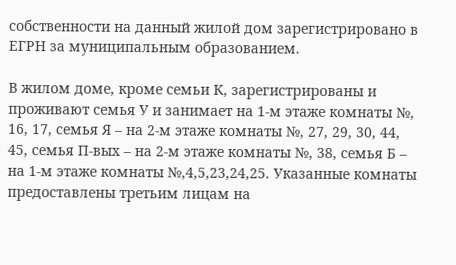собственности на данный жилой дом зарегистрировано в ЕГРН за муниципальным образованием.

В жилом доме, кроме семьи К, зарегистрированы и проживают семья У и занимает на 1-м этаже комнаты №, 16, 17, семья Я – на 2-м этаже комнаты №, 27, 29, 30, 44, 45, семья П-вых – на 2-м этаже комнаты №, 38, семья Б – на 1-м этаже комнаты №,4,5,23,24,25. Указанные комнаты предоставлены третьим лицам на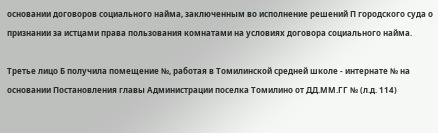основании договоров социального найма, заключенным во исполнение решений П городского суда о признании за истцами права пользования комнатами на условиях договора социального найма.

Третье лицо Б получила помещение №, работая в Томилинской средней школе - интернате № на основании Постановления главы Администрации поселка Томилино от ДД.ММ.ГГ № (л.д. 114)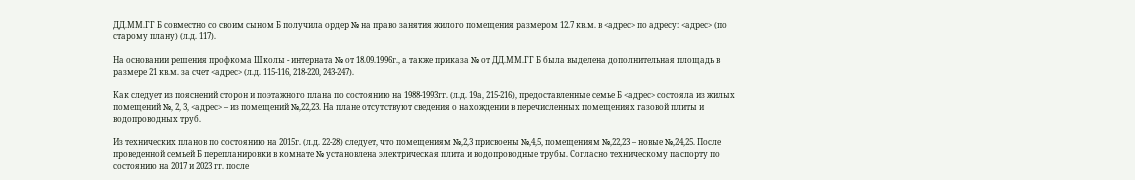ДД.ММ.ГГ Б совместно со своим сыном Б получила ордер № на право занятия жилого помещения размером 12.7 кв.м. в <адрес> по адресу: <адрес> (по старому плану) (л.д. 117).

На основании решения профкома Школы - интерната № от 18.09.1996г., а также приказа № от ДД.ММ.ГГ Б была выделена дополнительная площадь в размере 21 кв.м. за счет <адрес> (л.д. 115-116, 218-220, 243-247).

Как следует из пояснений сторон и поэтажного плана по состоянию на 1988-1993гг. (л.д. 19а, 215-216), предоставленные семье Б <адрес> состояла из жилых помещений №, 2, 3, <адрес> – из помещений №,22,23. На плане отсутствуют сведения о нахождении в перечисленных помещениях газовой плиты и водопроводных труб.

Из технических планов по состоянию на 2015г. (л.д. 22-28) следует, что помещениям №,2,3 присвоены №,4,5, помещениям №,22,23 – новые №,24,25. После проведенной семьей Б перепланировки в комнате № установлена электрическая плита и водопроводные трубы. Согласно техническому паспорту по состоянию на 2017 и 2023 гг. после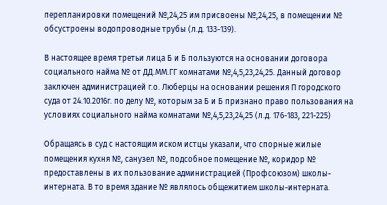перепланировки помещений №,24,25 им присвоены №,24,25, в помещении № обсустроены водопроводные трубы (л.д. 133-139).

В настоящее время третьи лица Б и Б пользуются на основании договора социального найма № от ДД.ММ.ГГ комнатами №,4,5,23,24,25. Данный договор заключен администрацией г.о. Люберцы на основании решения П городского суда от 24.10.2016г. по делу №, которым за Б и Б признано право пользования на условиях социального найма комнатами №,4,5,23,24,25 (л.д. 176-183, 221-225)

Обращаясь в суд с настоящим иском истцы указали, что спорные жилые помещения кухня №, санузел №, подсобное помещение №, коридор № предоставлены в их пользование администрацией (Профсоюзом) школы-интерната. В то время здание № являлось общежитием школы-интерната.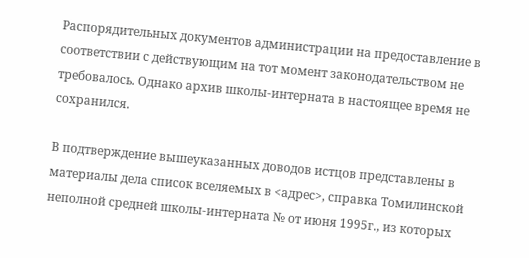Распорядительных документов администрации на предоставление в соответствии с действующим на тот момент законодательством не требовалось. Однако архив школы-интерната в настоящее время не сохранился.

В подтверждение вышеуказанных доводов истцов представлены в материалы дела список вселяемых в <адрес>, справка Томилинской неполной средней школы-интерната № от июня 1995г., из которых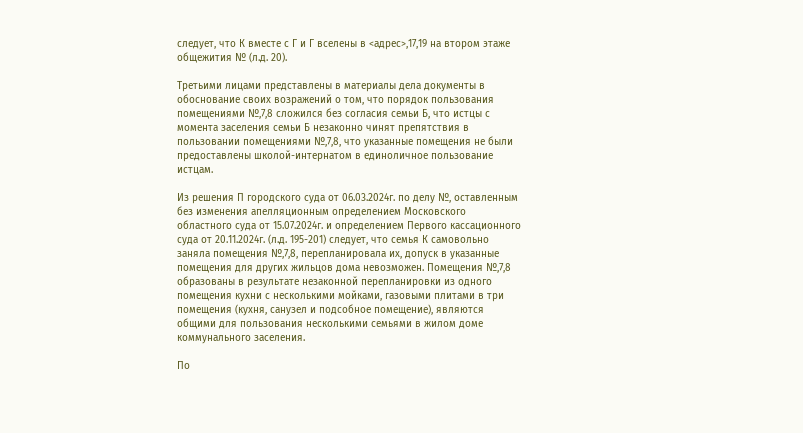следует, что К вместе с Г и Г вселены в <адрес>,17,19 на втором этаже общежития № (л.д. 20).

Третьими лицами представлены в материалы дела документы в обоснование своих возражений о том, что порядок пользования помещениями №,7,8 сложился без согласия семьи Б, что истцы с момента заселения семьи Б незаконно чинят препятствия в пользовании помещениями №,7,8, что указанные помещения не были предоставлены школой-интернатом в единоличное пользование истцам.

Из решения П городского суда от 06.03.2024г. по делу №, оставленным без изменения апелляционным определением Московского областного суда от 15.07.2024г. и определением Первого кассационного суда от 20.11.2024г. (л.д. 195-201) следует, что семья К самовольно заняла помещения №,7,8, перепланировала их, допуск в указанные помещения для других жильцов дома невозможен. Помещения №,7,8 образованы в результате незаконной перепланировки из одного помещения кухни с несколькими мойками, газовыми плитами в три помещения (кухня, санузел и подсобное помещение), являются общими для пользования несколькими семьями в жилом доме коммунального заселения.

По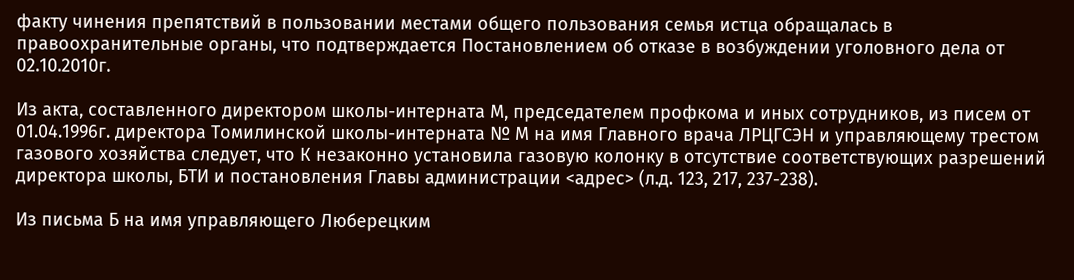факту чинения препятствий в пользовании местами общего пользования семья истца обращалась в правоохранительные органы, что подтверждается Постановлением об отказе в возбуждении уголовного дела от 02.10.2010г.

Из акта, составленного директором школы-интерната М, председателем профкома и иных сотрудников, из писем от 01.04.1996г. директора Томилинской школы-интерната № М на имя Главного врача ЛРЦГСЭН и управляющему трестом газового хозяйства следует, что К незаконно установила газовую колонку в отсутствие соответствующих разрешений директора школы, БТИ и постановления Главы администрации <адрес> (л.д. 123, 217, 237-238).

Из письма Б на имя управляющего Люберецким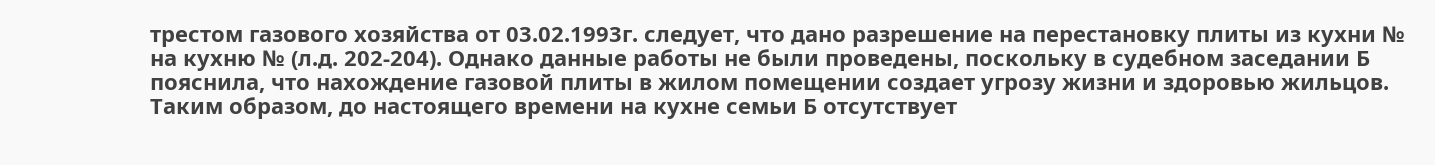трестом газового хозяйства от 03.02.1993г. следует, что дано разрешение на перестановку плиты из кухни № на кухню № (л.д. 202-204). Однако данные работы не были проведены, поскольку в судебном заседании Б пояснила, что нахождение газовой плиты в жилом помещении создает угрозу жизни и здоровью жильцов. Таким образом, до настоящего времени на кухне семьи Б отсутствует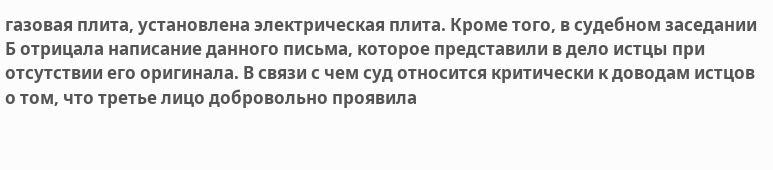газовая плита, установлена электрическая плита. Кроме того, в судебном заседании Б отрицала написание данного письма, которое представили в дело истцы при отсутствии его оригинала. В связи с чем суд относится критически к доводам истцов о том, что третье лицо добровольно проявила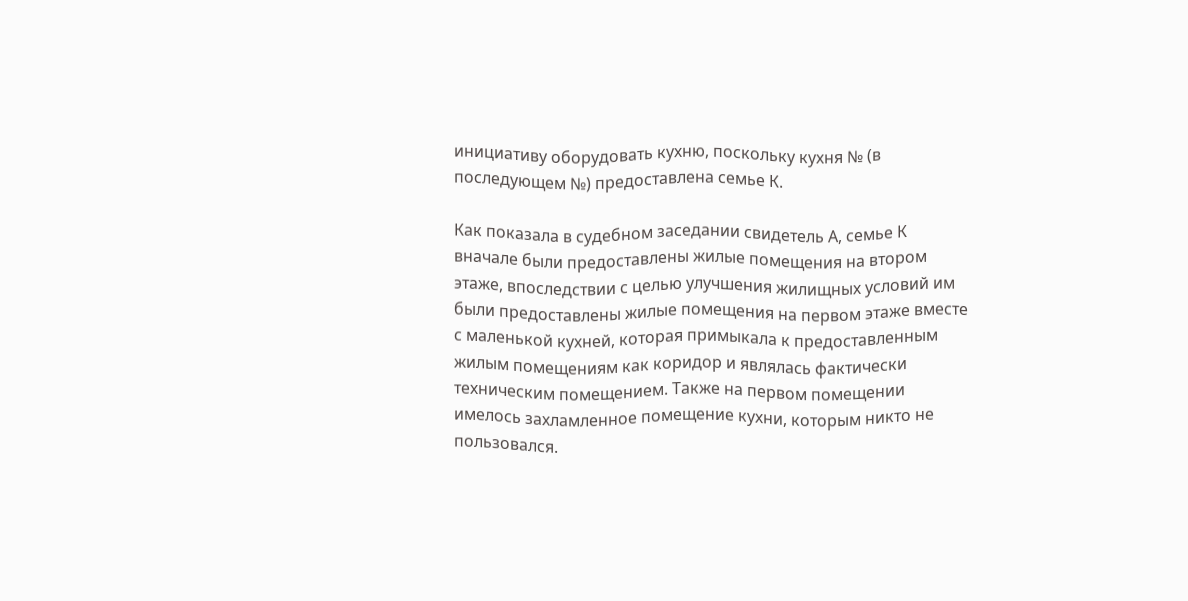инициативу оборудовать кухню, поскольку кухня № (в последующем №) предоставлена семье К.

Как показала в судебном заседании свидетель А, семье К вначале были предоставлены жилые помещения на втором этаже, впоследствии с целью улучшения жилищных условий им были предоставлены жилые помещения на первом этаже вместе с маленькой кухней, которая примыкала к предоставленным жилым помещениям как коридор и являлась фактически техническим помещением. Также на первом помещении имелось захламленное помещение кухни, которым никто не пользовался.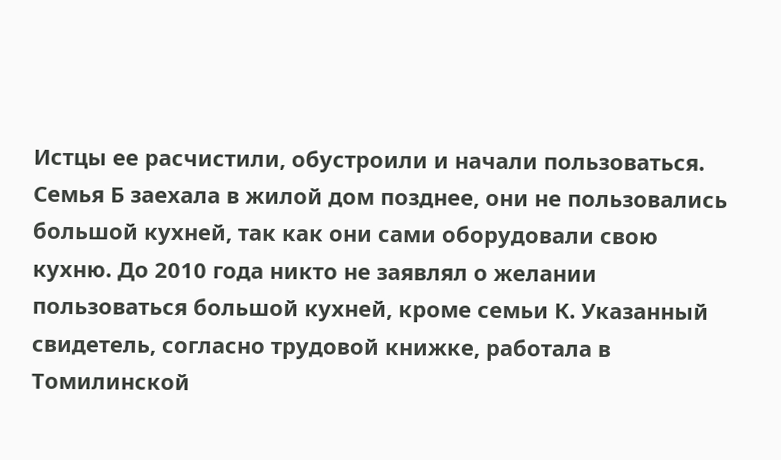Истцы ее расчистили, обустроили и начали пользоваться. Семья Б заехала в жилой дом позднее, они не пользовались большой кухней, так как они сами оборудовали свою кухню. До 2010 года никто не заявлял о желании пользоваться большой кухней, кроме семьи К. Указанный свидетель, согласно трудовой книжке, работала в Томилинской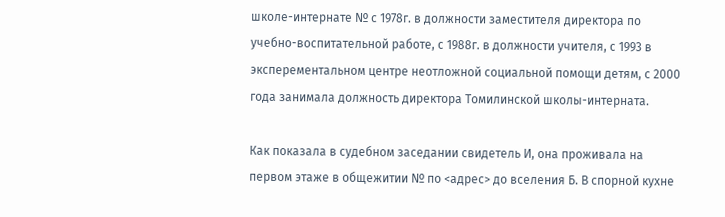школе-интернате № с 1978г. в должности заместителя директора по учебно-воспитательной работе, с 1988г. в должности учителя, с 1993 в эксперементальном центре неотложной социальной помощи детям, с 2000 года занимала должность директора Томилинской школы-интерната.

Как показала в судебном заседании свидетель И, она проживала на первом этаже в общежитии № по <адрес> до вселения Б. В спорной кухне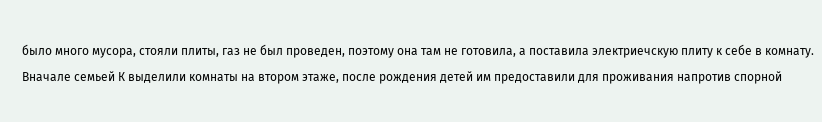было много мусора, стояли плиты, газ не был проведен, поэтому она там не готовила, а поставила электриечскую плиту к себе в комнату. Вначале семьей К выделили комнаты на втором этаже, после рождения детей им предоставили для проживания напротив спорной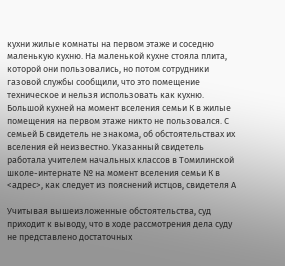кухни жилые комнаты на первом этаже и соседню маленькую кухню. На маленькой кухне стояла плита, которой они пользовались, но потом сотрудники газовой службы сообщили, что это помещение техническое и нельзя использовать как кухню. Большой кухней на момент вселения семьи К в жилые помещения на первом этаже никто не пользовался. С семьей Б свидетель не знакома, об обстоятельствах их вселения ей неизвестно. Указанный свидетель работала учителем начальных классов в Томилинской школе-интернате № на момент вселения семьи К в <адрес>, как следует из пояснений истцов, свидетеля А

Учитывая вышеизложенные обстоятельства, суд приходит к выводу, что в ходе рассмотрения дела суду не представлено достаточных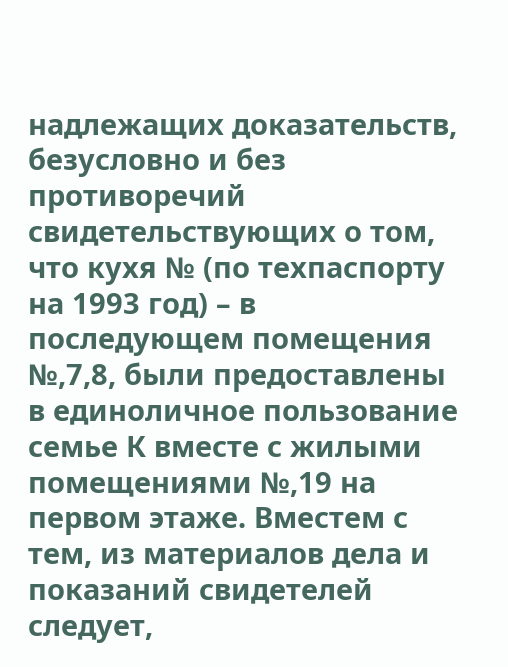надлежащих доказательств, безусловно и без противоречий свидетельствующих о том, что кухя № (по техпаспорту на 1993 год) – в последующем помещения №,7,8, были предоставлены в единоличное пользование семье К вместе с жилыми помещениями №,19 на первом этаже. Вместем с тем, из материалов дела и показаний свидетелей следует,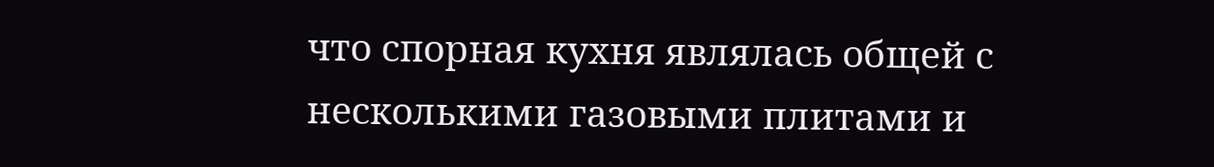что спорная кухня являлась общей с несколькими газовыми плитами и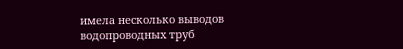имела несколько выводов водопроводных труб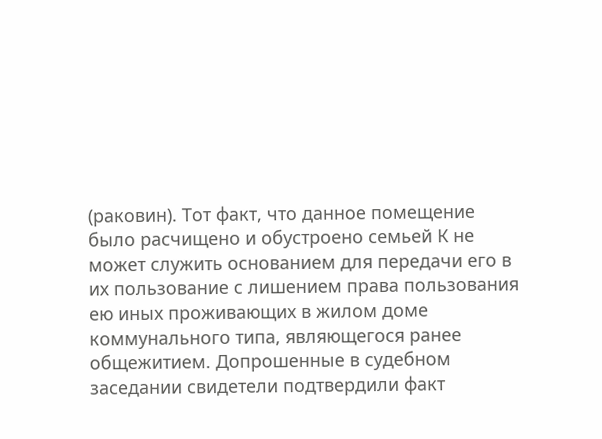(раковин). Тот факт, что данное помещение было расчищено и обустроено семьей К не может служить основанием для передачи его в их пользование с лишением права пользования ею иных проживающих в жилом доме коммунального типа, являющегося ранее общежитием. Допрошенные в судебном заседании свидетели подтвердили факт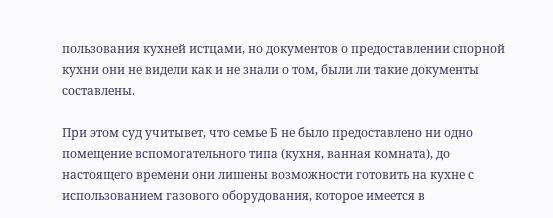пользования кухней истцами, но документов о предоставлении спорной кухни они не видели как и не знали о том, были ли такие документы составлены.

При этом суд учитывет, что семье Б не было предоставлено ни одно помещение вспомогательного типа (кухня, ванная комната), до настоящего времени они лишены возможности готовить на кухне с использованием газового оборудования, которое имеется в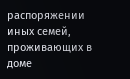распоряжении иных семей, проживающих в доме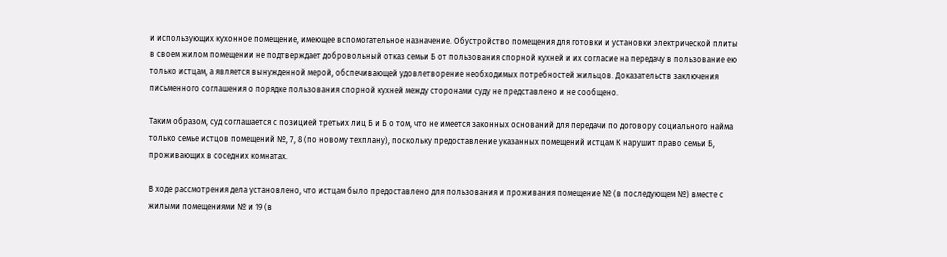и использующих кухонное помещение, имеющее вспомогательное назначение. Обустройство помещения для готовки и установки электрической плиты в своем жилом помещении не подтверждает добровольный отказ семьи Б от пользования спорной кухней и их согласие на передачу в пользование ею только истцам, а является вынужденной мерой, обспечивающей удовлетворение необходимых потребностей жильцов. Доказательств заключения письменного соглашения о порядке пользования спорной кухней между сторонами суду не представлено и не сообщено.

Таким образом, суд соглашается с позицией третьих лиц Б и Б о том, что не имеется законных оснований для передачи по договору социального найма только семье истцов помещений №, 7, 8 (по новому техплану), поскольку предоставление указанных помещений истцам К нарушит право семьи Б, проживающих в соседних комнатах.

В ходе рассмотрения дела установлено, что истцам было предоставлено для пользования и проживания помещение № (в последующем №) вместе с жилыми помещениями № и 19 (в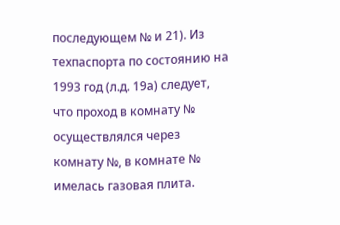последующем № и 21). Из техпаспорта по состоянию на 1993 год (л.д. 19а) следует, что проход в комнату № осуществлялся через комнату №, в комнате № имелась газовая плита.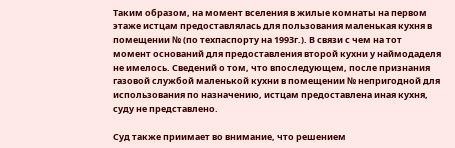Таким образом, на момент вселения в жилые комнаты на первом этаже истцам предоставлялась для пользования маленькая кухня в помещении № (по техпаспорту на 1993г.). В связи с чем на тот момент оснований для предоставления второй кухни у наймодаделя не имелось. Сведений о том, что впоследующем, после признания газовой службой маленькой кухни в помещении № непригодной для использования по назначению, истцам предоставлена иная кухня, суду не представлено.

Суд также приимает во внимание, что решением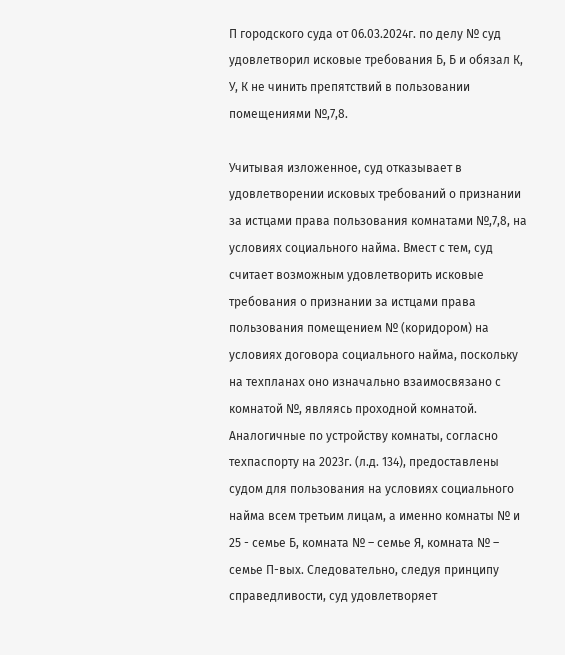П городского суда от 06.03.2024г. по делу № суд удовлетворил исковые требования Б, Б и обязал К, У, К не чинить препятствий в пользовании помещениями №,7,8.

Учитывая изложенное, суд отказывает в удовлетворении исковых требований о признании за истцами права пользования комнатами №,7,8, на условиях социального найма. Вмест с тем, суд считает возможным удовлетворить исковые требования о признании за истцами права пользования помещением № (коридором) на условиях договора социального найма, поскольку на техпланах оно изначально взаимосвязано с комнатой №, являясь проходной комнатой. Аналогичные по устройству комнаты, согласно техпаспорту на 2023г. (л.д. 134), предоставлены судом для пользования на условиях социального найма всем третьим лицам, а именно комнаты № и 25 - семье Б, комната № – семье Я, комната № – семье П-вых. Следовательно, следуя принципу справедливости, суд удовлетворяет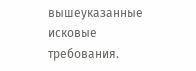вышеуказанные исковые требования.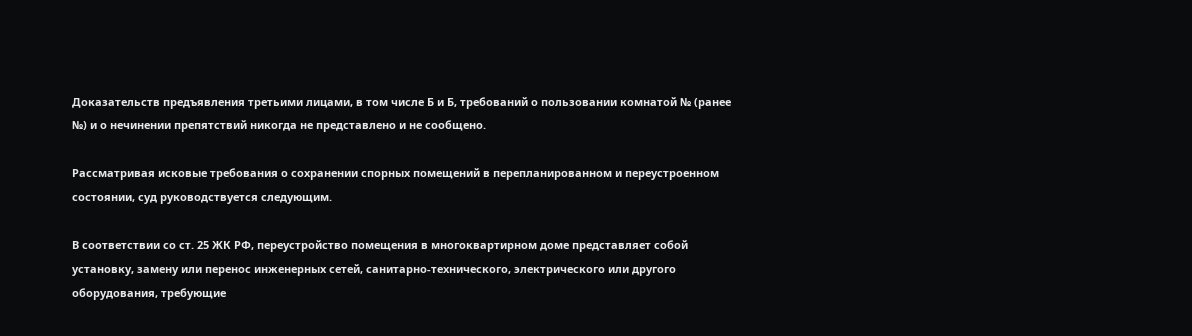Доказательств предъявления третьими лицами, в том числе Б и Б, требований о пользовании комнатой № (ранее №) и о нечинении препятствий никогда не представлено и не сообщено.

Рассматривая исковые требования о сохранении спорных помещений в перепланированном и переустроенном состоянии, суд руководствуется следующим.

В соответствии со ст. 25 ЖК РФ, переустройство помещения в многоквартирном доме представляет собой установку, замену или перенос инженерных сетей, санитарно-технического, электрического или другого оборудования, требующие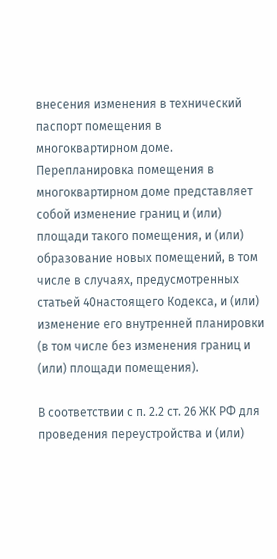внесения изменения в технический паспорт помещения в многоквартирном доме. Перепланировка помещения в многоквартирном доме представляет собой изменение границ и (или) площади такого помещения, и (или) образование новых помещений, в том числе в случаях, предусмотренных статьей 40настоящего Кодекса, и (или) изменение его внутренней планировки (в том числе без изменения границ и (или) площади помещения).

В соответствии с п. 2.2 ст. 26 ЖК РФ для проведения переустройства и (или)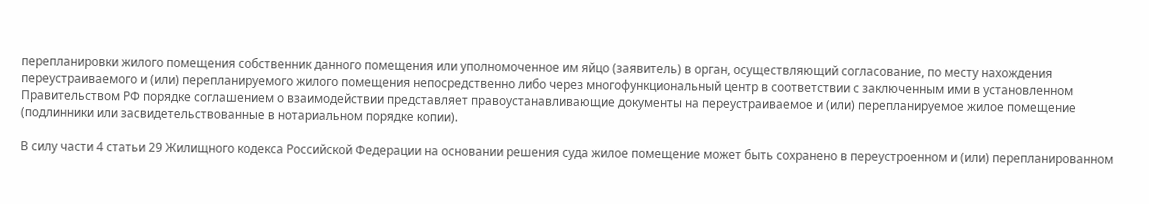перепланировки жилого помещения собственник данного помещения или уполномоченное им яйцо (заявитель) в орган, осуществляющий согласование, по месту нахождения переустраиваемого и (или) перепланируемого жилого помещения непосредственно либо через многофункциональный центр в соответствии с заключенным ими в установленном Правительством РФ порядке соглашением о взаимодействии представляет правоустанавливающие документы на переустраиваемое и (или) перепланируемое жилое помещение (подлинники или засвидетельствованные в нотариальном порядке копии).

В силу части 4 статьи 29 Жилищного кодекса Российской Федерации на основании решения суда жилое помещение может быть сохранено в переустроенном и (или) перепланированном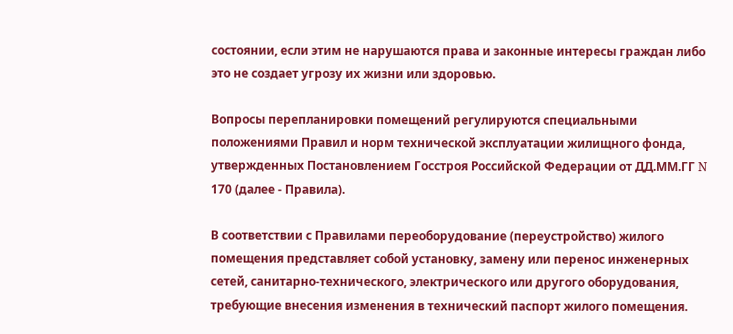состоянии, если этим не нарушаются права и законные интересы граждан либо это не создает угрозу их жизни или здоровью.

Вопросы перепланировки помещений регулируются специальными положениями Правил и норм технической эксплуатации жилищного фонда, утвержденных Постановлением Госстроя Российской Федерации от ДД.ММ.ГГ N 170 (далее - Правила).

В соответствии с Правилами переоборудование (переустройство) жилого помещения представляет собой установку, замену или перенос инженерных сетей, санитарно-технического, электрического или другого оборудования, требующие внесения изменения в технический паспорт жилого помещения.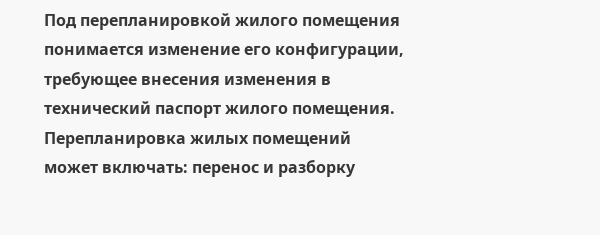Под перепланировкой жилого помещения понимается изменение его конфигурации, требующее внесения изменения в технический паспорт жилого помещения. Перепланировка жилых помещений может включать: перенос и разборку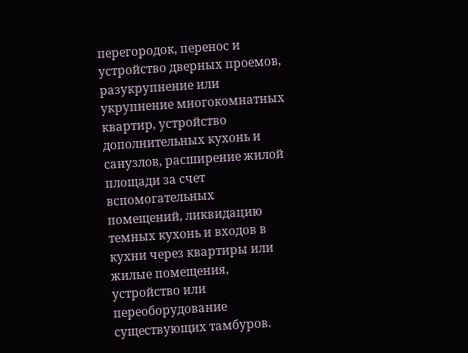перегородок, перенос и устройство дверных проемов, разукрупнение или укрупнение многокомнатных квартир, устройство дополнительных кухонь и санузлов, расширение жилой площади за счет вспомогательных помещений, ликвидацию темных кухонь и входов в кухни через квартиры или жилые помещения, устройство или переоборудование существующих тамбуров.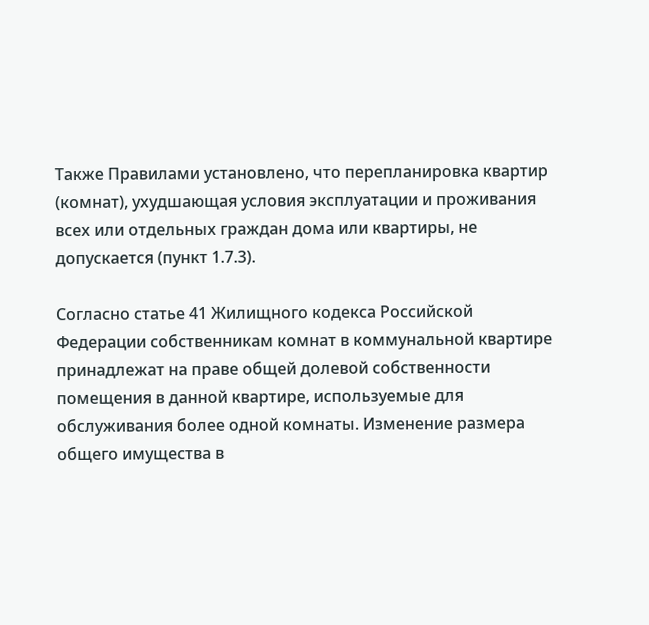Также Правилами установлено, что перепланировка квартир (комнат), ухудшающая условия эксплуатации и проживания всех или отдельных граждан дома или квартиры, не допускается (пункт 1.7.3).

Согласно статье 41 Жилищного кодекса Российской Федерации собственникам комнат в коммунальной квартире принадлежат на праве общей долевой собственности помещения в данной квартире, используемые для обслуживания более одной комнаты. Изменение размера общего имущества в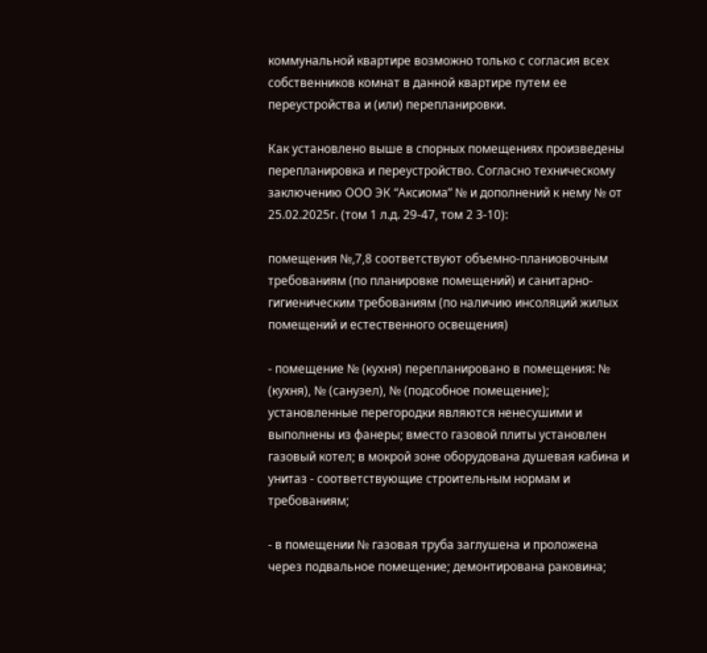коммунальной квартире возможно только с согласия всех собственников комнат в данной квартире путем ее переустройства и (или) перепланировки.

Как установлено выше в спорных помещениях произведены перепланировка и переустройство. Согласно техническому заключению ООО ЭК “Аксиома” № и дополнений к нему № от 25.02.2025г. (том 1 л.д. 29-47, том 2 3-10):

помещения №,7,8 соответствуют объемно-планиовочным требованиям (по планировке помещений) и санитарно-гигиеническим требованиям (по наличию инсоляций жилых помещений и естественного освещения)

- помещение № (кухня) перепланировано в помещения: № (кухня), № (санузел), № (подсобное помещение); установленные перегородки являются ненесушими и выполнены из фанеры; вместо газовой плиты установлен газовый котел; в мокрой зоне оборудована душевая кабина и унитаз - соответствующие строительным нормам и требованиям;

- в помещении № газовая труба заглушена и проложена через подвальное помещение; демонтирована раковина;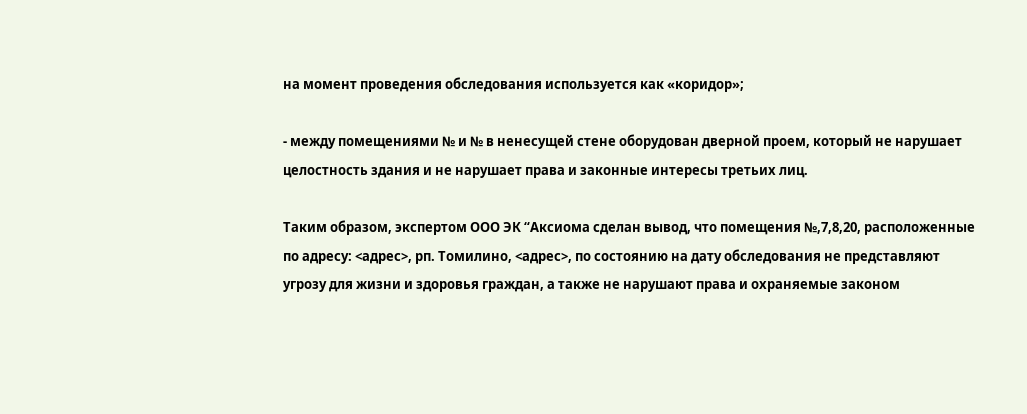на момент проведения обследования используется как «коридор»;

- между помещениями № и № в ненесущей стене оборудован дверной проем, который не нарушает целостность здания и не нарушает права и законные интересы третьих лиц.

Таким образом, экспертом ООО ЭК “Аксиома сделан вывод, что помещения №,7,8,20, расположенные по адресу: <адрес>, рп. Томилино, <адрес>, по состоянию на дату обследования не представляют угрозу для жизни и здоровья граждан, а также не нарушают права и охраняемые законом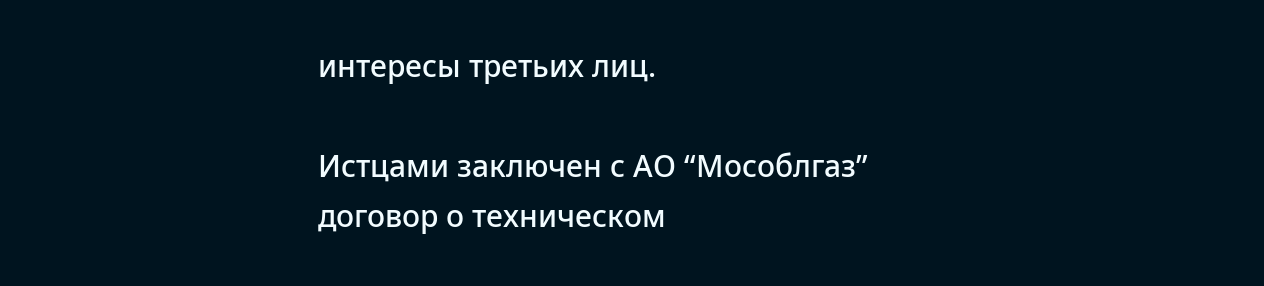интересы третьих лиц.

Истцами заключен с АО “Мособлгаз” договор о техническом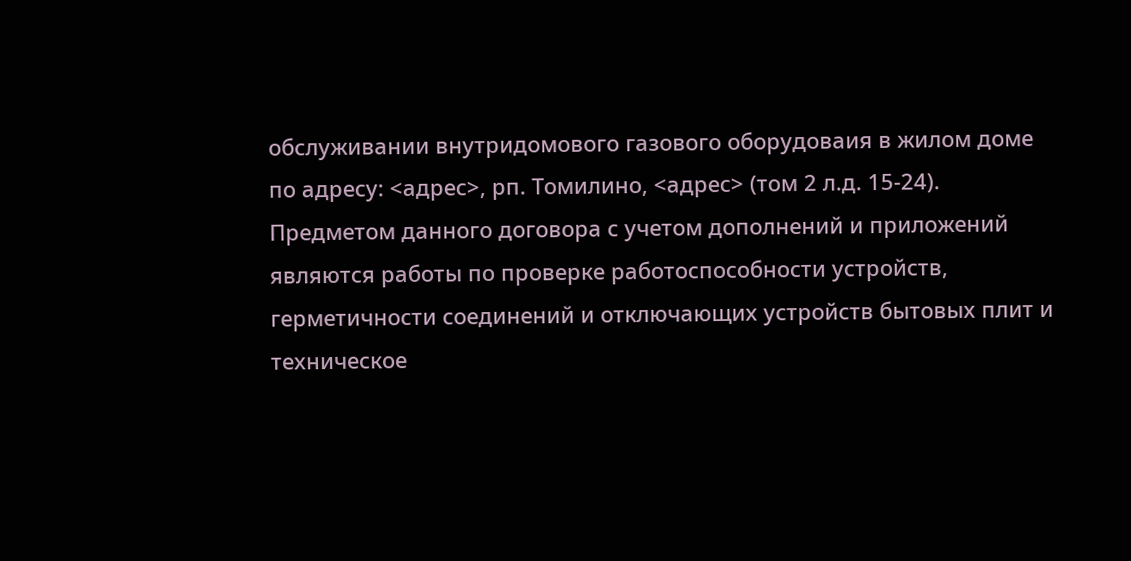обслуживании внутридомового газового оборудоваия в жилом доме по адресу: <адрес>, рп. Томилино, <адрес> (том 2 л.д. 15-24). Предметом данного договора с учетом дополнений и приложений являются работы по проверке работоспособности устройств, герметичности соединений и отключающих устройств бытовых плит и техническое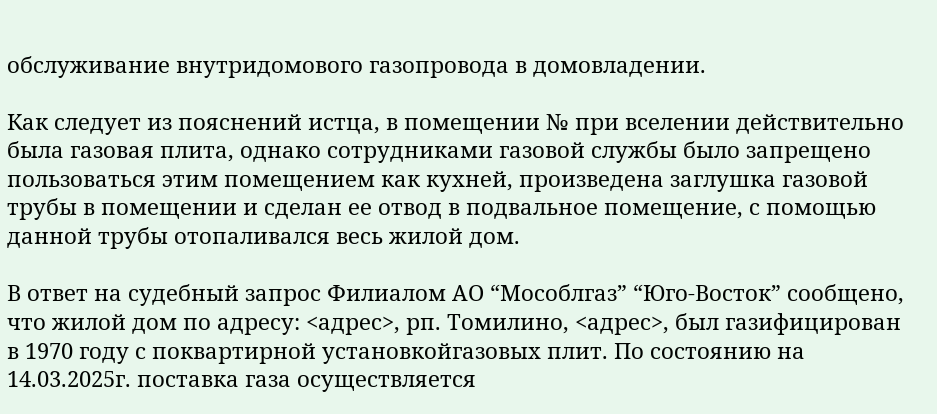обслуживание внутридомового газопровода в домовладении.

Как следует из пояснений истца, в помещении № при вселении действительно была газовая плита, однако сотрудниками газовой службы было запрещено пользоваться этим помещением как кухней, произведена заглушка газовой трубы в помещении и сделан ее отвод в подвальное помещение, с помощью данной трубы отопаливался весь жилой дом.

В ответ на судебный запрос Филиалом АО “Мособлгаз” “Юго-Восток” сообщено, что жилой дом по адресу: <адрес>, рп. Томилино, <адрес>, был газифицирован в 1970 году с поквартирной установкойгазовых плит. По состоянию на 14.03.2025г. поставка газа осуществляется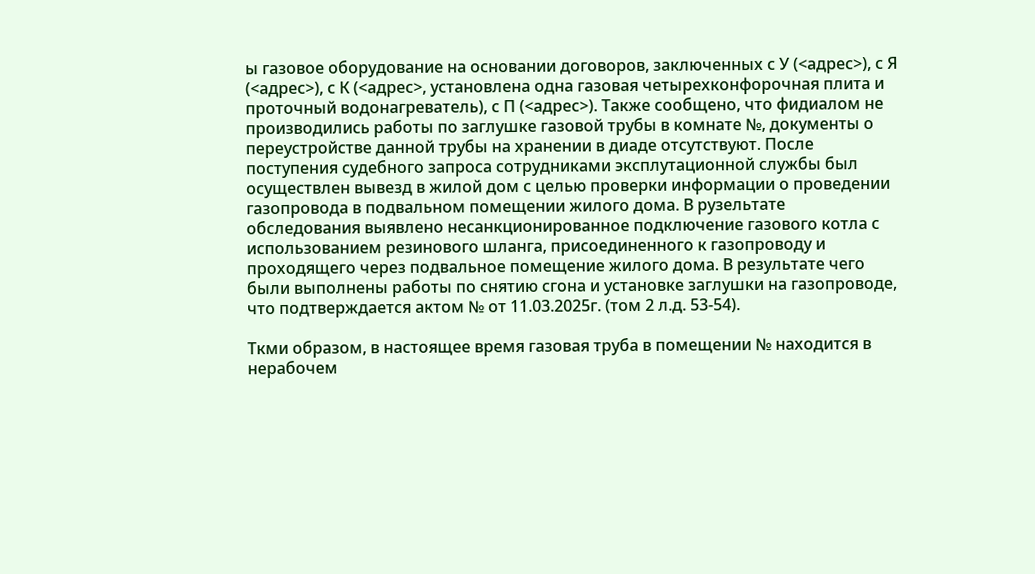ы газовое оборудование на основании договоров, заключенных с У (<адрес>), с Я (<адрес>), с К (<адрес>, установлена одна газовая четырехконфорочная плита и проточный водонагреватель), с П (<адрес>). Также сообщено, что фидиалом не производились работы по заглушке газовой трубы в комнате №, документы о переустройстве данной трубы на хранении в диаде отсутствуют. После поступения судебного запроса сотрудниками эксплутационной службы был осуществлен вывезд в жилой дом с целью проверки информации о проведении газопровода в подвальном помещении жилого дома. В рузельтате обследования выявлено несанкционированное подключение газового котла с использованием резинового шланга, присоединенного к газопроводу и проходящего через подвальное помещение жилого дома. В результате чего были выполнены работы по снятию сгона и установке заглушки на газопроводе, что подтверждается актом № от 11.03.2025г. (том 2 л.д. 53-54).

Ткми образом, в настоящее время газовая труба в помещении № находится в нерабочем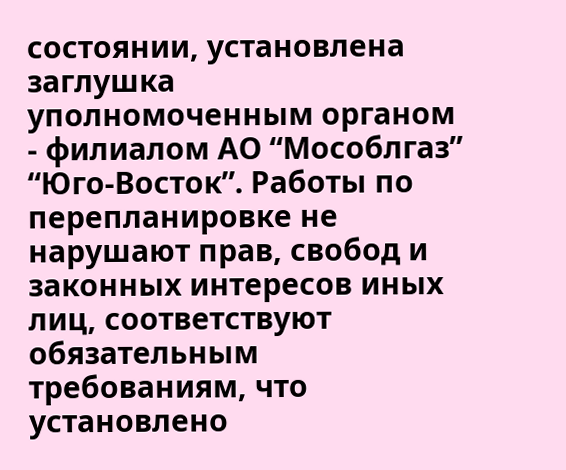состоянии, установлена заглушка уполномоченным органом - филиалом АО “Мособлгаз” “Юго-Восток”. Работы по перепланировке не нарушают прав, свобод и законных интересов иных лиц, соответствуют обязательным требованиям, что установлено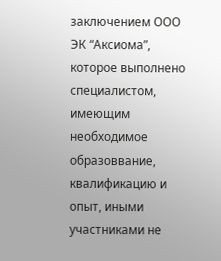заключением ООО ЭК “Аксиома”, которое выполнено специалистом, имеющим необходимое образоввание, квалификацию и опыт, иными участниками не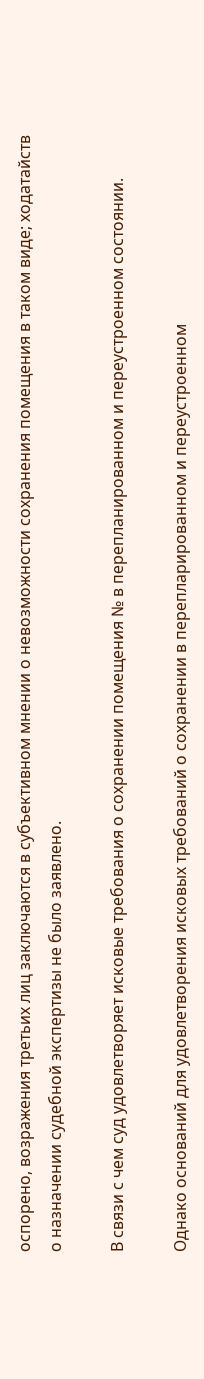оспорено, возражения третьих лиц заключаются в субъективном мнении о невозможности сохранения помещения в таком виде; ходатайств о назначении судебной экспертизы не было заявлено.

В связи с чем суд удовлетворяет исковые требования о сохранении помещения № в перепланированном и переустроенном состоянии.

Однако оснований для удовлетворения исковых требований о сохранении в перепларированном и переустроенном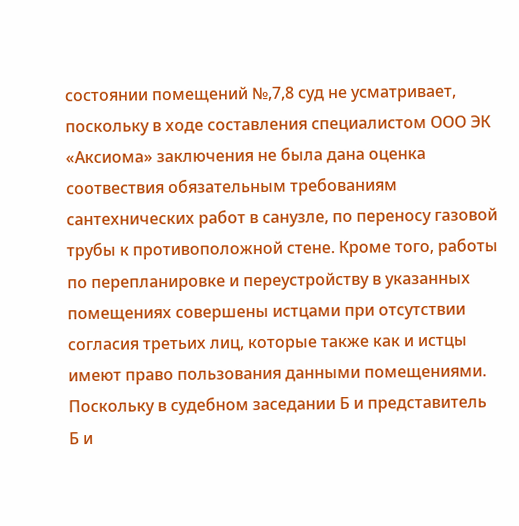состоянии помещений №,7,8 суд не усматривает, поскольку в ходе составления специалистом ООО ЭК «Аксиома» заключения не была дана оценка соотвествия обязательным требованиям сантехнических работ в санузле, по переносу газовой трубы к противоположной стене. Кроме того, работы по перепланировке и переустройству в указанных помещениях совершены истцами при отсутствии согласия третьих лиц, которые также как и истцы имеют право пользования данными помещениями. Поскольку в судебном заседании Б и представитель Б и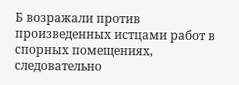Б возражали против произведенных истцами работ в спорных помещениях, следовательно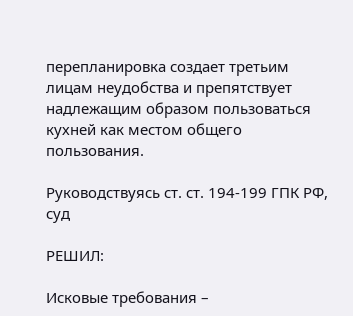перепланировка создает третьим лицам неудобства и препятствует надлежащим образом пользоваться кухней как местом общего пользования.

Руководствуясь ст. ст. 194-199 ГПК РФ, суд

РЕШИЛ:

Исковые требования –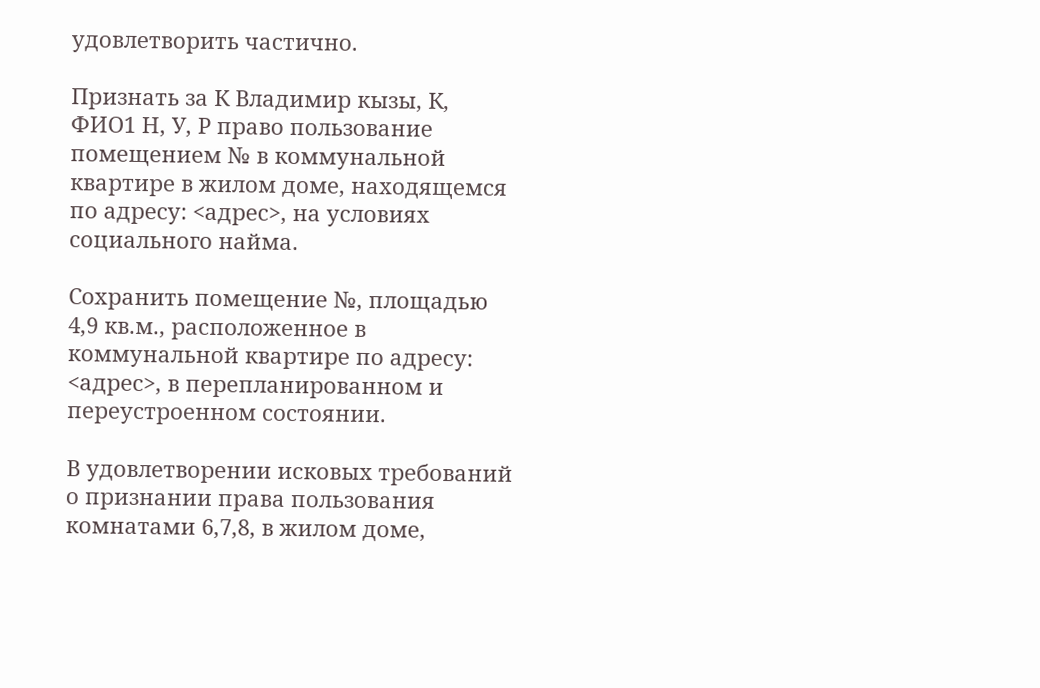удовлетворить частично.

Признать за К Владимир кызы, К, ФИО1 Н, У, Р право пользование помещением № в коммунальной квартире в жилом доме, находящемся по адресу: <адрес>, на условиях социального найма.

Сохранить помещение №, площадью 4,9 кв.м., расположенное в коммунальной квартире по адресу: <адрес>, в перепланированном и переустроенном состоянии.

В удовлетворении исковых требований о признании права пользования комнатами 6,7,8, в жилом доме,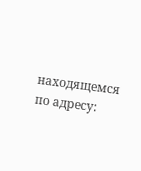находящемся по адресу: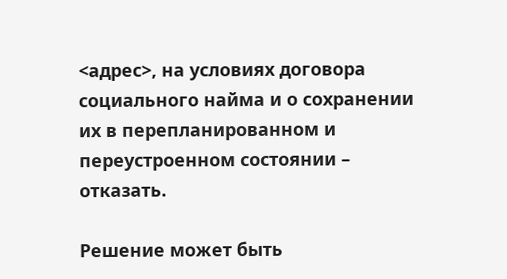<адрес>, на условиях договора социального найма и о сохранении их в перепланированном и переустроенном состоянии – отказать.

Решение может быть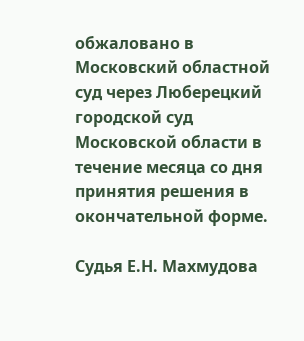обжаловано в Московский областной суд через Люберецкий городской суд Московской области в течение месяца со дня принятия решения в окончательной форме.

Судья Е.Н. Махмудова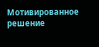Мотивированное решение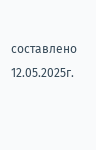составлено 12.05.2025г.